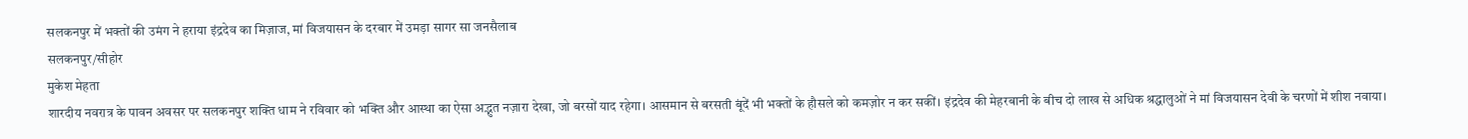सलकनपुर में भक्तों की उमंग ने हराया इंद्रदेव का मिज़ाज, मां विजयासन के दरबार में उमड़ा सागर सा जनसैलाब
सलकनपुर/सीहोर
मुकेश मेहता
शारदीय नवरात्र के पावन अवसर पर सलकनपुर शक्ति धाम ने रविवार को भक्ति और आस्था का ऐसा अद्भुत नज़ारा देखा, जो बरसों याद रहेगा। आसमान से बरसती बूंदें भी भक्तों के हौसले को कमज़ोर न कर सकीं। इंद्रदेव की मेहरबानी के बीच दो लाख से अधिक श्रद्धालुओं ने मां विजयासन देवी के चरणों में शीश नवाया।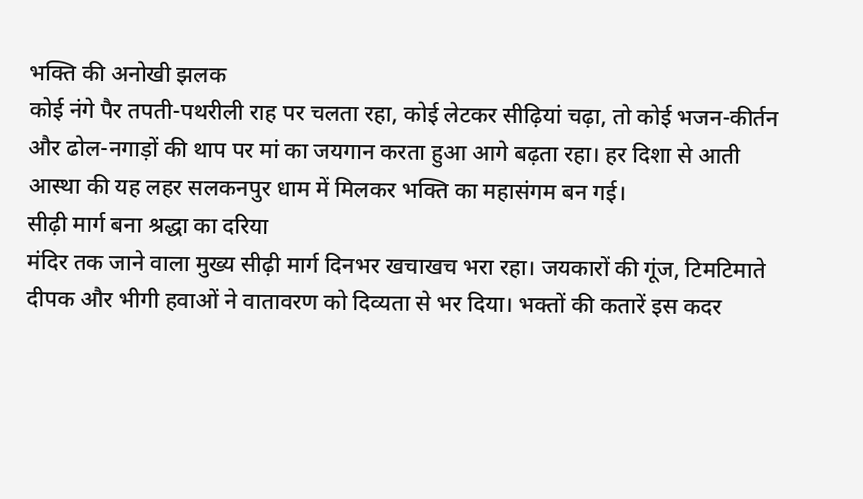भक्ति की अनोखी झलक
कोई नंगे पैर तपती-पथरीली राह पर चलता रहा, कोई लेटकर सीढ़ियां चढ़ा, तो कोई भजन-कीर्तन और ढोल-नगाड़ों की थाप पर मां का जयगान करता हुआ आगे बढ़ता रहा। हर दिशा से आती आस्था की यह लहर सलकनपुर धाम में मिलकर भक्ति का महासंगम बन गई।
सीढ़ी मार्ग बना श्रद्धा का दरिया
मंदिर तक जाने वाला मुख्य सीढ़ी मार्ग दिनभर खचाखच भरा रहा। जयकारों की गूंज, टिमटिमाते दीपक और भीगी हवाओं ने वातावरण को दिव्यता से भर दिया। भक्तों की कतारें इस कदर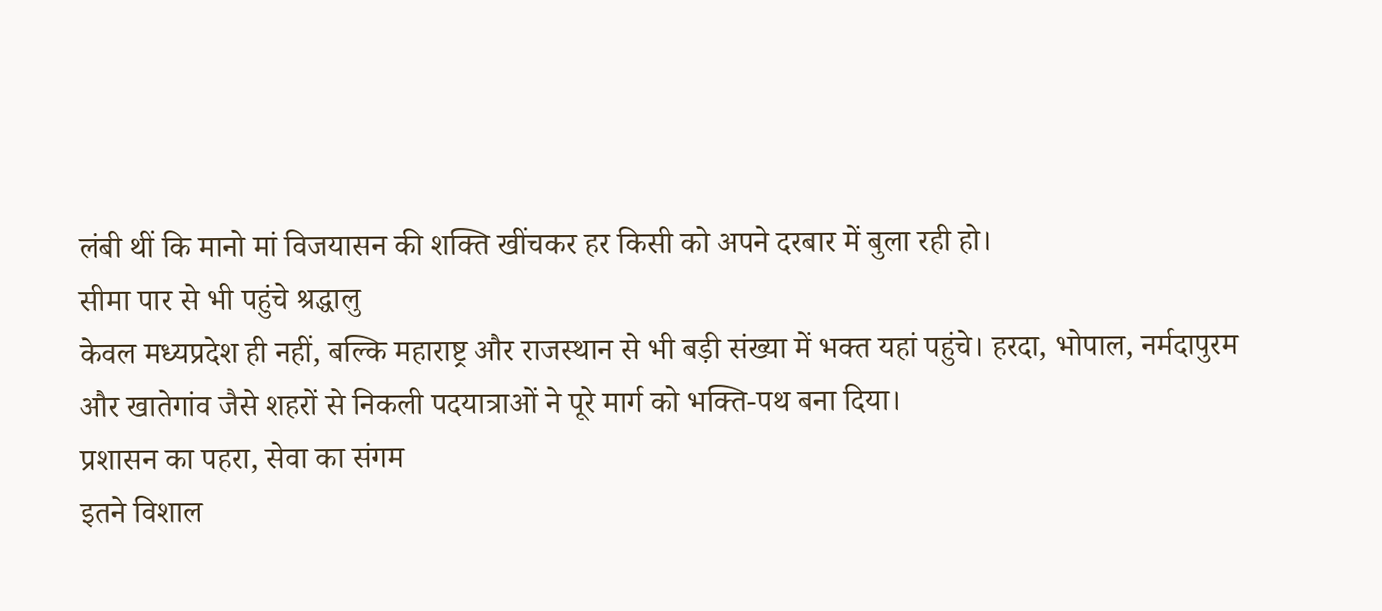लंबी थीं कि मानो मां विजयासन की शक्ति खींचकर हर किसी को अपने दरबार में बुला रही हो।
सीमा पार से भी पहुंचे श्रद्धालु
केवल मध्यप्रदेश ही नहीं, बल्कि महाराष्ट्र और राजस्थान से भी बड़ी संख्या में भक्त यहां पहुंचे। हरदा, भोपाल, नर्मदापुरम और खातेगांव जैसे शहरों से निकली पदयात्राओं ने पूरे मार्ग को भक्ति-पथ बना दिया।
प्रशासन का पहरा, सेवा का संगम
इतने विशाल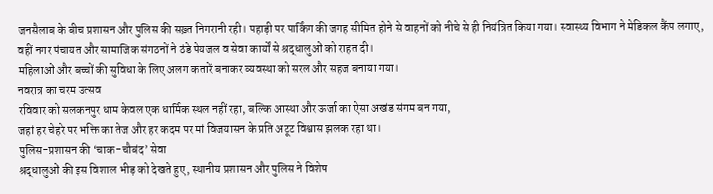जनसैलाब के बीच प्रशासन और पुलिस की सख़्त निगरानी रही। पहाड़ी पर पार्किंग की जगह सीमित होने से वाहनों को नीचे से ही नियंत्रित किया गया। स्वास्थ्य विभाग ने मेडिकल कैंप लगाए, वहीं नगर पंचायत और सामाजिक संगठनों ने ठंडे पेयजल व सेवा कार्यों से श्रद्धालुओं को राहत दी।
महिलाओं और बच्चों की सुविधा के लिए अलग कतारें बनाकर व्यवस्था को सरल और सहज बनाया गया।
नवरात्र का चरम उत्सव
रविवार को सलकनपुर धाम केवल एक धार्मिक स्थल नहीं रहा, बल्कि आस्था और ऊर्जा का ऐसा अखंड संगम बन गया,
जहां हर चेहरे पर भक्ति का तेज और हर कदम पर मां विजयासन के प्रति अटूट विश्वास झलक रहा था।
पुलिस-प्रशासन की ‘चाक-चौबंद’ सेवा
श्रद्धालुओं की इस विशाल भीड़ को देखते हुए, स्थानीय प्रशासन और पुलिस ने विशेष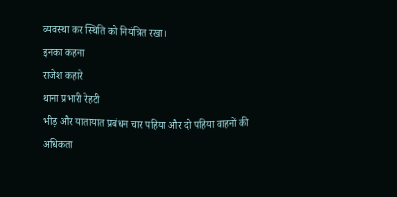व्यवस्था कर स्थिति को नियंत्रित रखा।
इनका कहना
राजेश कहारे
थाना प्रभारी रेहटी
भीड़ और यातायात प्रबंधन चार पहिया और दो पहिया वाहनों की अधिकता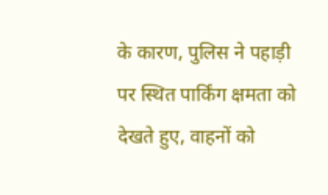के कारण, पुलिस ने पहाड़ी पर स्थित पार्किंग क्षमता को देखते हुए, वाहनों को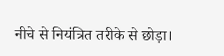नीचे से नियंत्रित तरीके से छोड़ा।